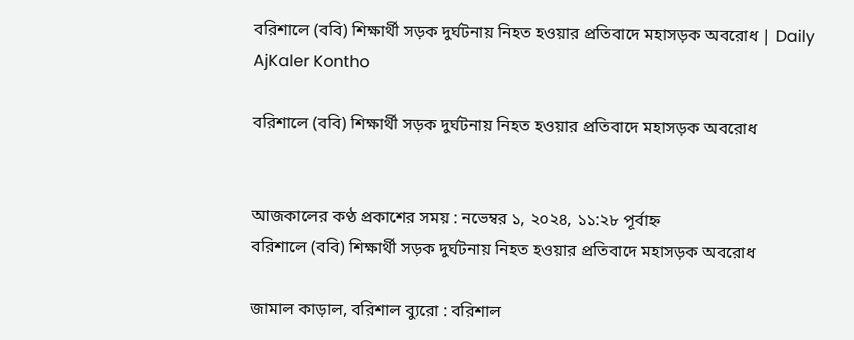বরিশালে (ববি) শিক্ষার্থী সড়ক দুর্ঘটনায় নিহত হওয়ার প্রতিবাদে মহাসড়ক অবরোধ | Daily AjKaler Kontho

বরিশালে (ববি) শিক্ষার্থী সড়ক দুর্ঘটনায় নিহত হওয়ার প্রতিবাদে মহাসড়ক অবরোধ


আজকালের কণ্ঠ প্রকাশের সময় : নভেম্বর ১, ২০২৪, ১১:২৮ পূর্বাহ্ন
বরিশালে (ববি) শিক্ষার্থী সড়ক দুর্ঘটনায় নিহত হওয়ার প্রতিবাদে মহাসড়ক অবরোধ

জামাল কাড়াল, বরিশাল ব্যুরো : বরিশাল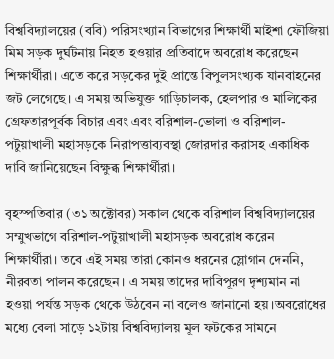বিশ্ববিদ্যালয়ের (ববি) পরিসংখ্যান বিভাগের শিক্ষার্থী মাইশা ফৌজিয়া মিম সড়ক দুর্ঘটনায় নিহত হওয়ার প্রতিবাদে অবরোধ করেছেন শিক্ষার্থীরা। এতে করে সড়কের দুই প্রান্তে বিপুলসংখ্যক যানবাহনের জট লেগেছে। এ সময় অভিযুক্ত গাড়িচালক, হেলপার ও মালিকের গ্রেফতারপূর্বক বিচার এবং এবং বরিশাল-ভোলা ও বরিশাল-পটুয়াখালী মহাসড়কে নিরাপত্তাব্যবস্থা জোরদার করাসহ একাধিক দাবি জানিয়েছেন বিক্ষুব্ধ শিক্ষার্থীরা।

বৃহস্পতিবার (৩১ অক্টোবর) সকাল থেকে বরিশাল বিশ্ববিদ্যালয়ের সম্মুখভাগে বরিশাল-পটুয়াখালী মহাসড়ক অবরোধ করেন শিক্ষার্থীরা। তবে এই সময় তারা কোনও ধরনের স্লোগান দেননি, নীরবতা পালন করেছেন। এ সময় তাদের দাবিপূরণ দৃশ্যমান না হওয়া পর্যন্ত সড়ক থেকে উঠবেন না বলেও জানানো হয়।অবরোধের মধ্যে বেলা সাড়ে ১২টায় বিশ্ববিদ্যালয় মূল ফটকের সামনে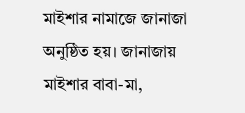মাইশার নামাজে জানাজা অনুষ্ঠিত হয়। জানাজায় মাইশার বাবা-মা,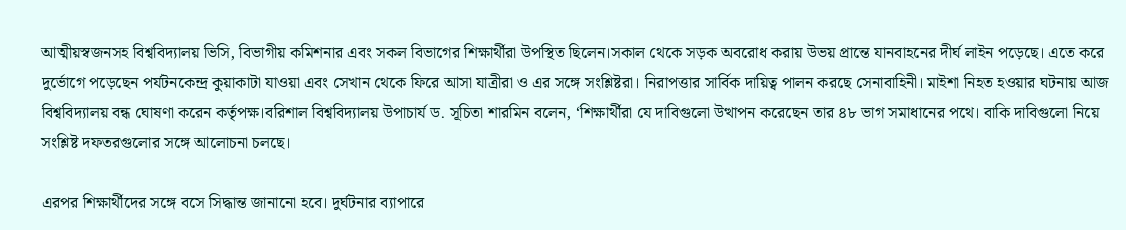আত্মীয়স্বজনসহ বিশ্ববিদ্যালয় ভিসি, বিভাগীয় কমিশনার এবং সকল বিভাগের শিক্ষার্থীরা উপস্থিত ছিলেন।সকাল থেকে সড়ক অবরোধ করায় উভয় প্রান্তে যানবাহনের দীর্ঘ লাইন পড়েছে। এতে করে দুর্ভোগে পড়েছেন পর্যটনকেন্দ্র কুয়াকাটা যাওয়া এবং সেখান থেকে ফিরে আসা যাত্রীরা ও এর সঙ্গে সংশ্লিষ্টরা। নিরাপত্তার সার্বিক দায়িত্ব পালন করছে সেনাবাহিনী। মাইশা নিহত হওয়ার ঘটনায় আজ বিশ্ববিদ্যালয় বন্ধ ঘোষণা করেন কর্তৃপক্ষ।বরিশাল বিশ্ববিদ্যালয় উপাচার্য ড. সূচিতা শারমিন বলেন, ‘শিক্ষার্থীরা যে দাবিগুলো উত্থাপন করেছেন তার ৪৮ ভাগ সমাধানের পথে। বাকি দাবিগুলো নিয়ে সংশ্লিষ্ট দফতরগুলোর সঙ্গে আলোচনা চলছে।

এরপর শিক্ষার্থীদের সঙ্গে বসে সিদ্ধান্ত জানানো হবে। দুর্ঘটনার ব্যাপারে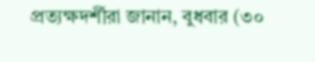প্রত্যক্ষদর্শীরা জানান, বুধবার (৩০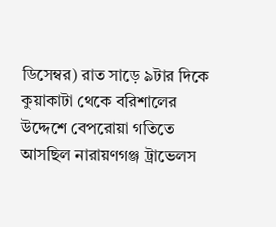ডিসেম্বর) রাত সাড়ে ৯টার দিকে কুয়াকাটা থেকে বরিশালের উদ্দেশে বেপরোয়া গতিতে আসছিল নারায়ণগঞ্জ ট্রাভেলস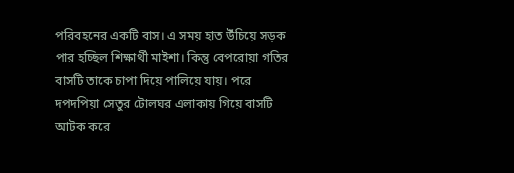পরিবহনের একটি বাস। এ সময় হাত উঁচিয়ে সড়ক পার হচ্ছিল শিক্ষার্থী মাইশা। কিন্তু বেপরোয়া গতির বাসটি তাকে চাপা দিয়ে পালিয়ে যায়। পরে দপদপিয়া সেতুর টোলঘর এলাকায় গিয়ে বাসটি আটক করে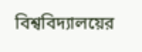বিশ্ববিদ্যালয়ের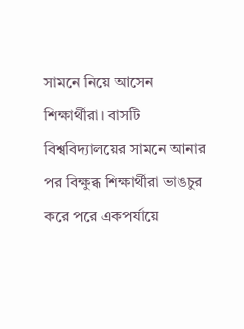সামনে নিয়ে আসেন শিক্ষার্থীরা। বাসটি বিশ্ববিদ্যালয়ের সামনে আনার পর বিক্ষুব্ধ শিক্ষার্থীরা ভাঙচুর করে পরে একপর্যায়ে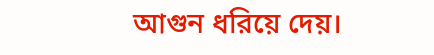আগুন ধরিয়ে দেয়।